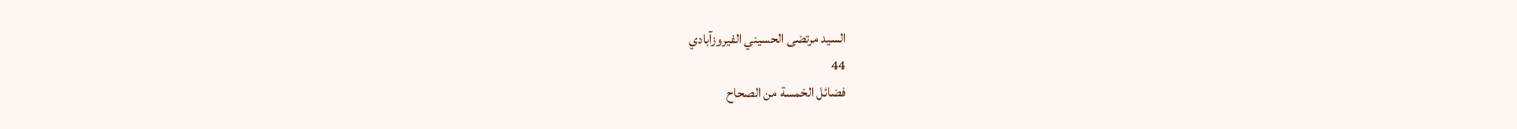السيد مرتضى الحسيني الفيروزآبادي
44
فضائل الخمسة من الصحاح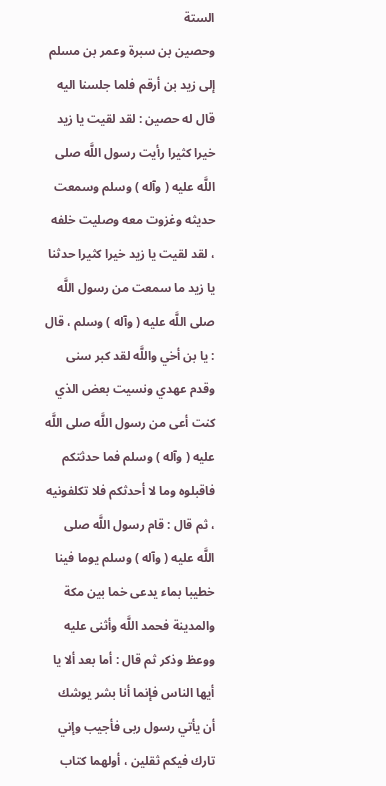الستة
وحصين بن سبرة وعمر بن مسلم إلى زيد بن أرقم فلما جلسنا اليه قال له حصين : لقد لقيت يا زيد خيرا كثيرا رأيت رسول اللَّه صلى اللَّه عليه ( وآله ) وسلم وسمعت حديثه وغزوت معه وصليت خلفه ، لقد لقيت يا زيد خيرا كثيرا حدثنا يا زيد ما سمعت من رسول اللَّه صلى اللَّه عليه ( وآله ) وسلم ، قال : يا بن أخي واللَّه لقد كبر سنى وقدم عهدي ونسيت بعض الذي كنت أعى من رسول اللَّه صلى اللَّه عليه ( وآله ) وسلم فما حدثتكم فاقبلوه وما لا أحدثكم فلا تكلفونيه ، ثم قال : قام رسول اللَّه صلى اللَّه عليه ( وآله ) وسلم يوما فينا خطيبا بماء يدعى خما بين مكة والمدينة فحمد اللَّه وأثنى عليه ووعظ وذكر ثم قال : أما بعد ألا يا أيها الناس فإنما أنا بشر يوشك أن يأتي رسول ربى فأجيب وإني تارك فيكم ثقلين ، أولهما كتاب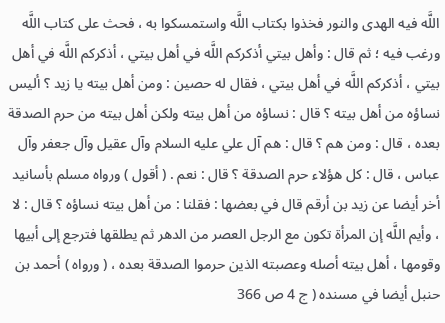اللَّه فيه الهدى والنور فخذوا بكتاب اللَّه واستمسكوا به ، فحث على كتاب اللَّه ورغب فيه ؛ ثم قال : وأهل بيتي أذكركم اللَّه في أهل بيتي ، أذكركم اللَّه في أهل بيتي ، أذكركم اللَّه في أهل بيتي ، فقال له حصين : ومن أهل بيته يا زيد ؟ أليس نساؤه من أهل بيته ؟ قال : نساؤه من أهل بيته ولكن أهل بيته من حرم الصدقة بعده ، قال : ومن هم ؟ قال : هم آل علي عليه السلام وآل عقيل وآل جعفر وآل عباس ، قال : كل هؤلاء حرم الصدقة ؟ قال : نعم . ( أقول ) ورواه مسلم بأسانيد أخر أيضا عن زيد بن أرقم قال في بعضها : فقلنا : من أهل بيته نساؤه ؟ قال : لا ، وأيم اللَّه إن المرأة تكون مع الرجل العصر من الدهر ثم يطلقها فترجع إلى أبيها وقومها ، أهل بيته أصله وعصبته الذين حرموا الصدقة بعده ، ( ورواه ) أحمد بن حنبل أيضا في مسنده ( ج 4 ص 366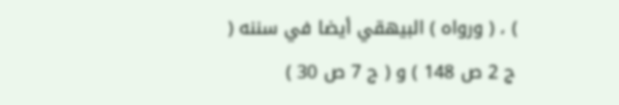) ، ( ورواه ) البيهقي أيضا في سننه ( ج 2 ص 148 ) و ( ج 7 ص 30 )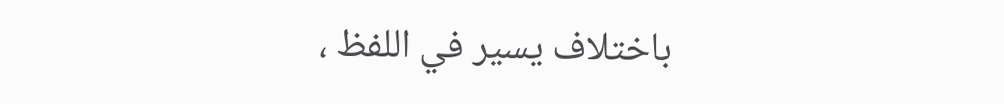باختلاف يسير في اللفظ ،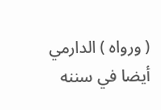( ورواه ) الدارمي أيضا في سننه